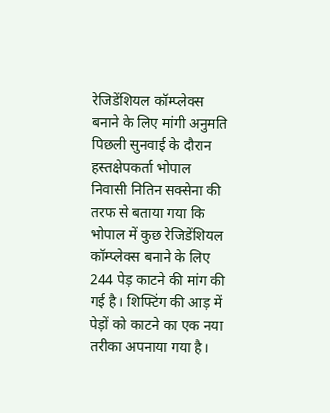रेजिडेंशियल कॉम्प्लेक्स बनाने के लिए मांगी अनुमति
पिछली सुनवाई के दौरान हस्तक्षेपकर्ता भोपाल निवासी नितिन सक्सेना की तरफ से बताया गया कि भोपाल में कुछ रेजिडेंशियल कॉम्प्लेक्स बनाने के लिए 244 पेड़ काटने की मांग की गई है। शिफ्टिंग की आड़ में पेड़ों को काटने का एक नया तरीका अपनाया गया है।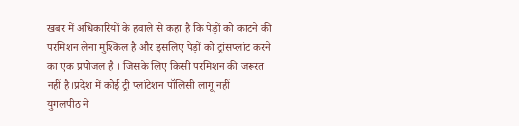खबर में अधिकारियों के हवाले से कहा है कि पेड़ों को काटने की परमिशन लेना मुश्किल है और इसलिए पेड़ों को ट्रांसप्लांट करने का एक प्रपोजल है । जिसके लिए किसी परमिशन की जरूरत नहीं है।प्रदेश में कोई ट्री प्लांटेशन पॉलिसी लागू नहीं
युगलपीठ ने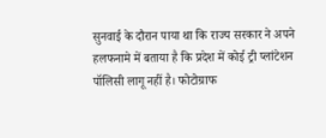सुनवाई के दौरान पाया था कि राज्य सरकार ने अपने हलफनामे में बताया है कि प्रदेश में कोई ट्री प्लांटेशन पॉलिसी लागू नहीं है। फोटोग्राफ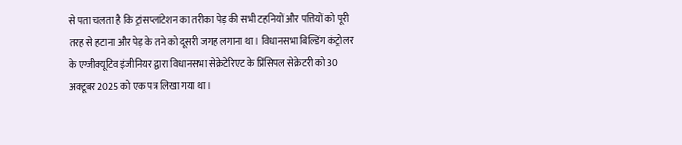से पता चलता है कि ट्रांसप्लांटेशन का तरीका पेड़ की सभी टहनियों और पत्तियों को पूरी तरह से हटाना और पेड़ के तने को दूसरी जगह लगाना था। विधानसभा बिल्डिंग कंट्रोलर के एग्जीक्यूटिव इंजीनियर द्वारा विधानसभा सेक्रेटेरिएट के प्रिंसिपल सेक्रेटरी को 30 अक्टूबर 2025 को एक पत्र लिखा गया था।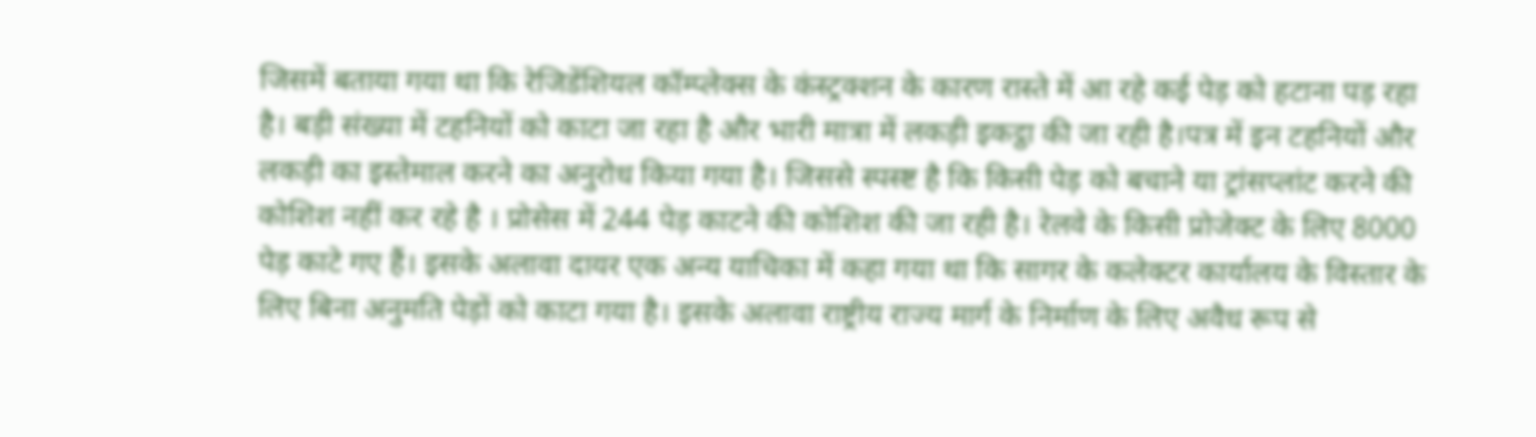जिसमें बताया गया था कि रेजिडेंशियल कॉम्प्लेक्स के कंस्ट्रक्शन के कारण रास्ते में आ रहे कई पेड़ को हटाना पड़ रहा है। बड़ी संख्या में टहनियों को काटा जा रहा है और भारी मात्रा में लकड़ी इकट्ठा की जा रही है।पत्र में इन टहनियों और लकड़ी का इस्तेमाल करने का अनुरोध किया गया है। जिससे स्पस्ष्ट है कि किसी पेड़ को बचाने या ट्रांसप्लांट करने की कोशिश नहीं कर रहे है । प्रोसेस में 244 पेड़ काटने की कोशिश की जा रही है। रेलवे के किसी प्रोजेक्ट के लिए 8000 पेड़ काटे गए हैं। इसके अलावा दायर एक अन्य याचिका में कहा गया था कि सागर के कलेक्टर कार्यालय के विस्तार के लिए बिना अनुमति पेड़ों को काटा गया है। इसके अलावा राष्ट्रीय राज्य मार्ग के निर्माण के लिए अवैध रूप से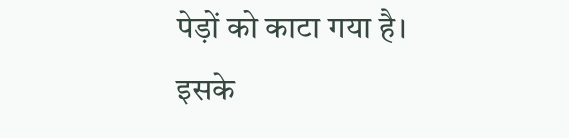पेड़ों को काटा गया है। इसके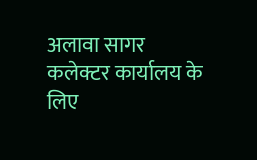अलावा सागर कलेक्टर कार्यालय के लिए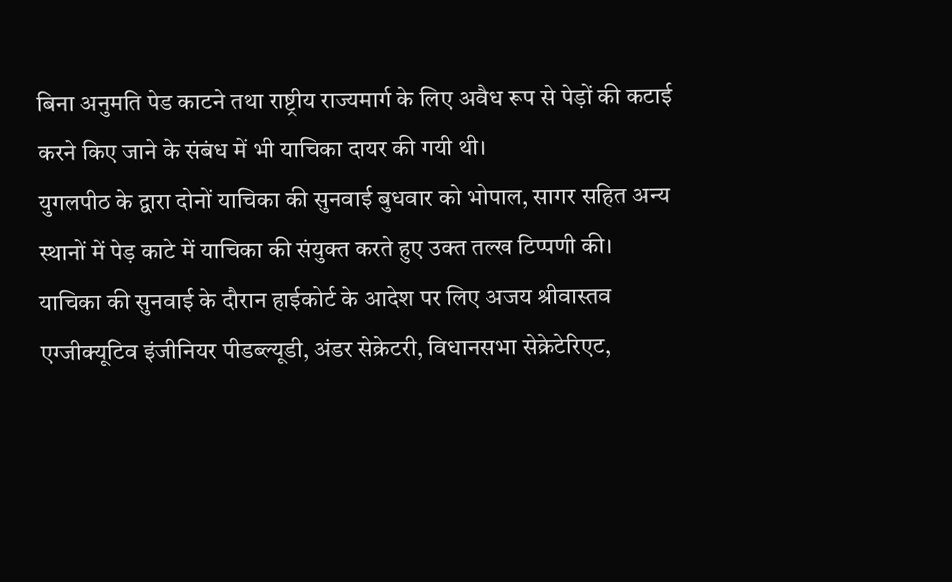बिना अनुमति पेड काटने तथा राष्ट्रीय राज्यमार्ग के लिए अवैध रूप से पेड़ों की कटाई करने किए जाने के संबंध में भी याचिका दायर की गयी थी।
युगलपीठ के द्वारा दोनों याचिका की सुनवाई बुधवार को भोपाल, सागर सहित अन्य स्थानों में पेड़ काटे में याचिका की संयुक्त करते हुए उक्त तल्ख टिप्पणी की। याचिका की सुनवाई के दौरान हाईकोर्ट के आदेश पर लिए अजय श्रीवास्तव एग्जीक्यूटिव इंजीनियर पीडब्ल्यूडी, अंडर सेक्रेटरी, विधानसभा सेक्रेटेरिएट,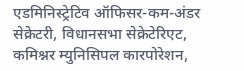एडमिनिस्ट्रेटिव ऑफिसर-कम-अंडर सेक्रेटरी, विधानसभा सेक्रेटेरिएट, कमिश्नर म्युनिसिपल कारपोरेशन,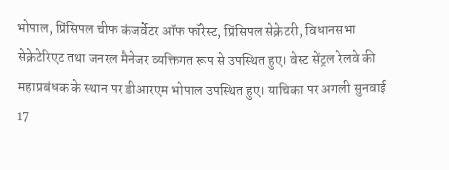भोपाल, प्रिंसिपल चीफ कंजर्वेटर ऑफ फॉरेस्ट, प्रिंसिपल सेक्रेटरी, विधानसभा सेक्रेटेरिएट तथा जनरल मैनेजर व्यक्तिगत रूप से उपस्थित हुए। वेस्ट सेंट्रल रेलवे की महाप्रबंधक के स्थान पर डीआरएम भोपाल उपस्थित हुए। याचिका पर अगली सुनवाई 17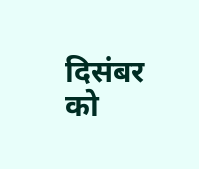दिसंबर को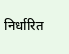निर्धारित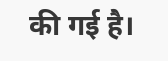की गई है।